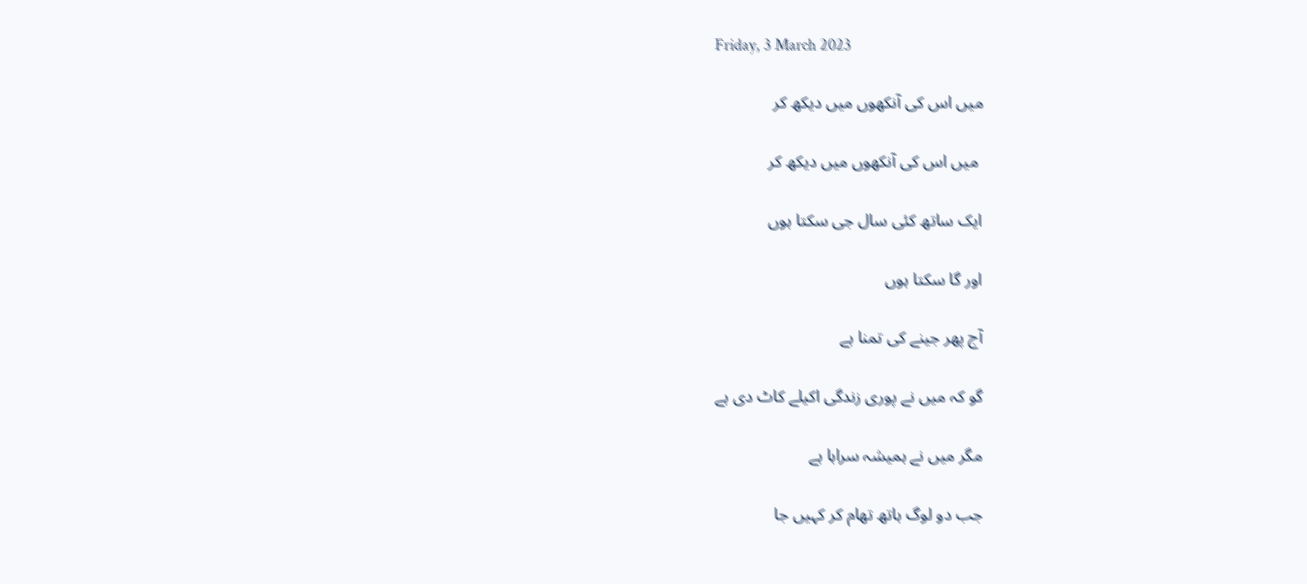Friday, 3 March 2023

میں اس کی آنکھوں میں دیکھ کر

 میں اس کی آنکھوں میں دیکھ کر

ایک ساتھ کئی سال جی سکتا ہوں

اور گا سکتا ہوں

آج پھر جینے کی تمنا ہے

گو کہ میں نے پوری زندگی اکیلے کاٹ دی ہے

مگر میں نے ہمیشہ سراہا ہے

جب دو لوگ ہاتھ تھام کر کہیں جا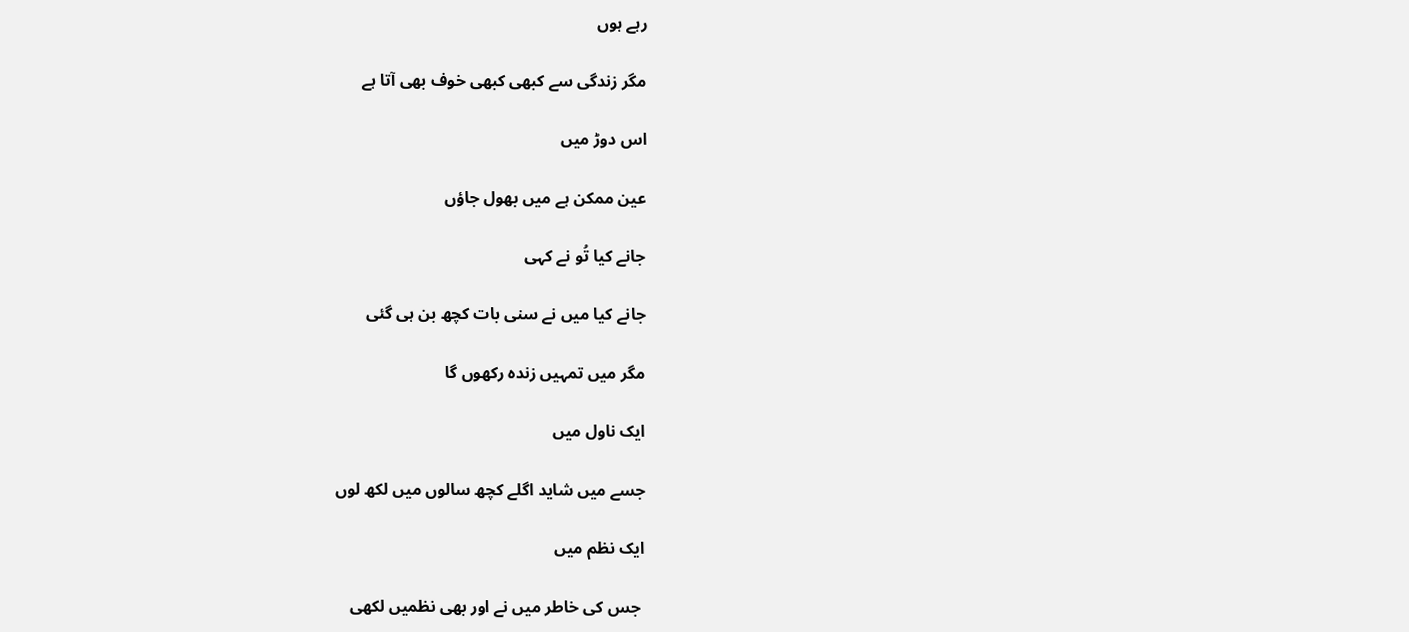رہے ہوں

مگر زندگی سے کبھی کبھی خوف بھی آتا ہے

اس دوڑ میں

عین ممکن ہے میں بھول جاؤں

جانے کیا تُو نے کہی

جانے کیا میں نے سنی بات کچھ بن ہی گئی

مگر میں تمہیں زندہ رکھوں گا

ایک ناول میں

جسے میں شاید اگلے کچھ سالوں میں لکھ لوں

ایک نظم میں

 جس کی خاطر میں نے اور بھی نظمیں لکھی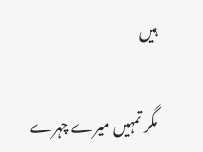ہیں

مگر تمہیں میرے چہرے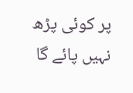پر کوئی پڑھ نہیں پائے گا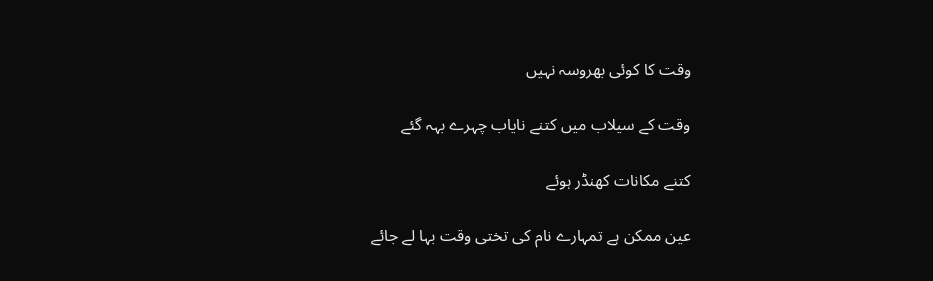وقت کا کوئی بھروسہ نہیں

وقت کے سیلاب میں کتنے نایاب چہرے بہہ گئے

کتنے مکانات کھنڈر ہوئے

عین ممکن ہے تمہارے نام کی تختی وقت بہا لے جائے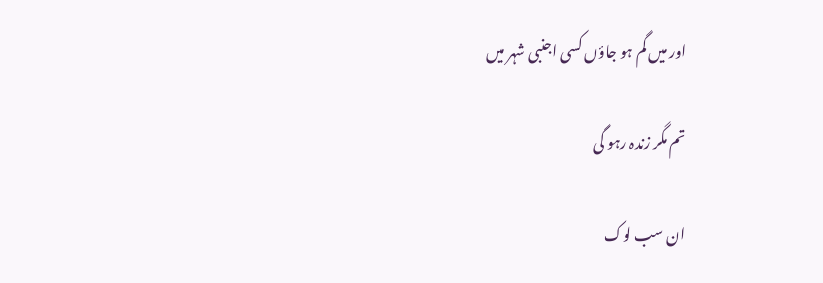اور میں گم ہو جاؤں کسی اجنبی شہر میں

تم مگر زندہ رہو گی

ان سب لوک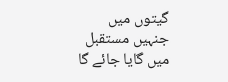گیتوں میں جنہیں مستقبل میں گایا جائے گا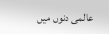عالمی دنوں میں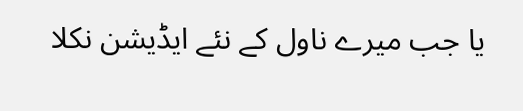یا جب میرے ناول کے نئے ایڈیشن نکلا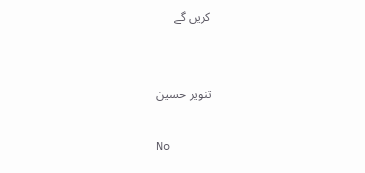کریں گے


تنویر حسین

No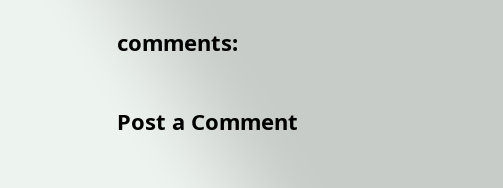comments:

Post a Comment